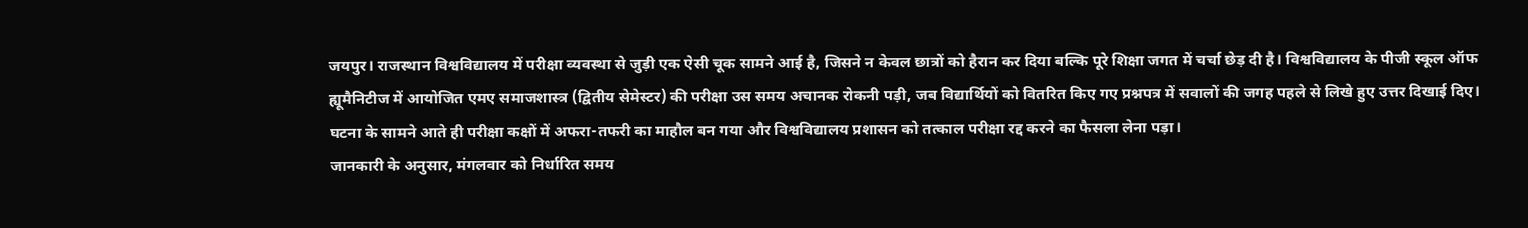जयपुर। राजस्थान विश्वविद्यालय में परीक्षा व्यवस्था से जुड़ी एक ऐसी चूक सामने आई है, जिसने न केवल छात्रों को हैरान कर दिया बल्कि पूरे शिक्षा जगत में चर्चा छेड़ दी है। विश्वविद्यालय के पीजी स्कूल ऑफ ह्यूमैनिटीज में आयोजित एमए समाजशास्त्र (द्वितीय सेमेस्टर) की परीक्षा उस समय अचानक रोकनी पड़ी, जब विद्यार्थियों को वितरित किए गए प्रश्नपत्र में सवालों की जगह पहले से लिखे हुए उत्तर दिखाई दिए। घटना के सामने आते ही परीक्षा कक्षों में अफरा-तफरी का माहौल बन गया और विश्वविद्यालय प्रशासन को तत्काल परीक्षा रद्द करने का फैसला लेना पड़ा।
जानकारी के अनुसार, मंगलवार को निर्धारित समय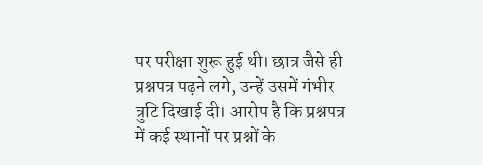पर परीक्षा शुरू हुई थी। छात्र जैसे ही प्रश्नपत्र पढ़ने लगे, उन्हें उसमें गंभीर त्रुटि दिखाई दी। आरोप है कि प्रश्नपत्र में कई स्थानों पर प्रश्नों के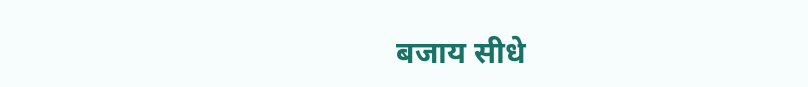बजाय सीधे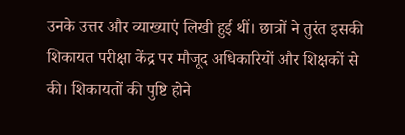उनके उत्तर और व्याख्याएं लिखी हुई थीं। छात्रों ने तुरंत इसकी शिकायत परीक्षा केंद्र पर मौजूद अधिकारियों और शिक्षकों से की। शिकायतों की पुष्टि होने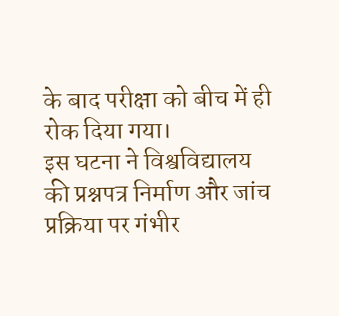के बाद परीक्षा को बीच में ही रोक दिया गया।
इस घटना ने विश्वविद्यालय की प्रश्नपत्र निर्माण और जांच प्रक्रिया पर गंभीर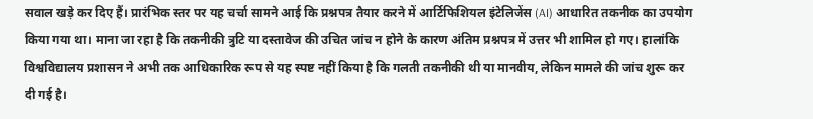सवाल खड़े कर दिए हैं। प्रारंभिक स्तर पर यह चर्चा सामने आई कि प्रश्नपत्र तैयार करने में आर्टिफिशियल इंटेलिजेंस (AI) आधारित तकनीक का उपयोग किया गया था। माना जा रहा है कि तकनीकी त्रुटि या दस्तावेज की उचित जांच न होने के कारण अंतिम प्रश्नपत्र में उत्तर भी शामिल हो गए। हालांकि विश्वविद्यालय प्रशासन ने अभी तक आधिकारिक रूप से यह स्पष्ट नहीं किया है कि गलती तकनीकी थी या मानवीय, लेकिन मामले की जांच शुरू कर दी गई है।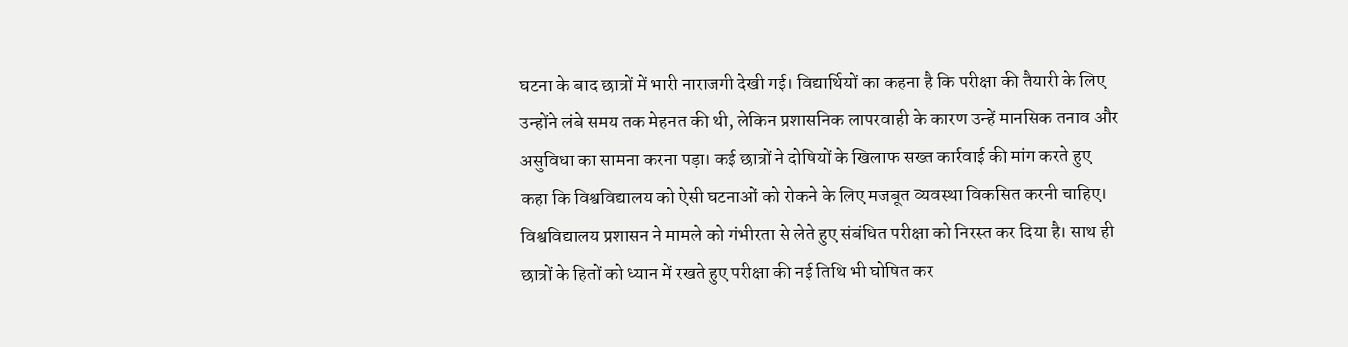घटना के बाद छात्रों में भारी नाराजगी देखी गई। विद्यार्थियों का कहना है कि परीक्षा की तैयारी के लिए उन्होंने लंबे समय तक मेहनत की थी, लेकिन प्रशासनिक लापरवाही के कारण उन्हें मानसिक तनाव और असुविधा का सामना करना पड़ा। कई छात्रों ने दोषियों के खिलाफ सख्त कार्रवाई की मांग करते हुए कहा कि विश्वविद्यालय को ऐसी घटनाओं को रोकने के लिए मजबूत व्यवस्था विकसित करनी चाहिए।
विश्वविद्यालय प्रशासन ने मामले को गंभीरता से लेते हुए संबंधित परीक्षा को निरस्त कर दिया है। साथ ही छात्रों के हितों को ध्यान में रखते हुए परीक्षा की नई तिथि भी घोषित कर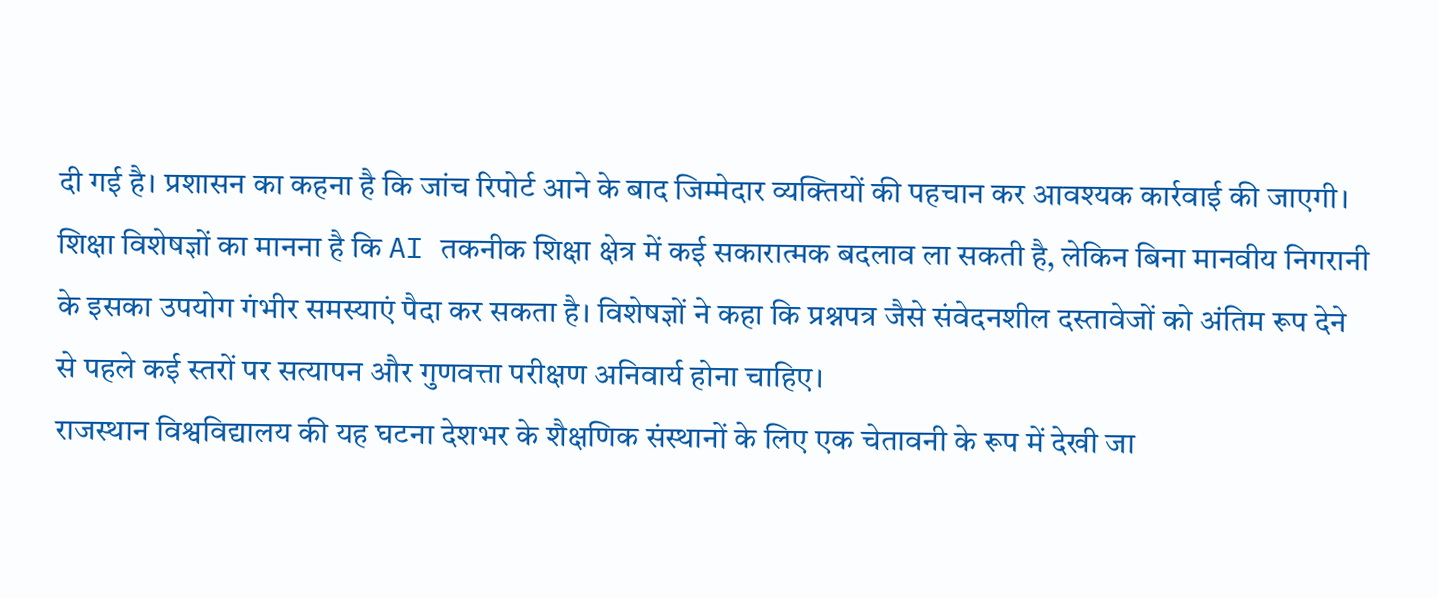दी गई है। प्रशासन का कहना है कि जांच रिपोर्ट आने के बाद जिम्मेदार व्यक्तियों की पहचान कर आवश्यक कार्रवाई की जाएगी।
शिक्षा विशेषज्ञों का मानना है कि AI तकनीक शिक्षा क्षेत्र में कई सकारात्मक बदलाव ला सकती है, लेकिन बिना मानवीय निगरानी के इसका उपयोग गंभीर समस्याएं पैदा कर सकता है। विशेषज्ञों ने कहा कि प्रश्नपत्र जैसे संवेदनशील दस्तावेजों को अंतिम रूप देने से पहले कई स्तरों पर सत्यापन और गुणवत्ता परीक्षण अनिवार्य होना चाहिए।
राजस्थान विश्वविद्यालय की यह घटना देशभर के शैक्षणिक संस्थानों के लिए एक चेतावनी के रूप में देखी जा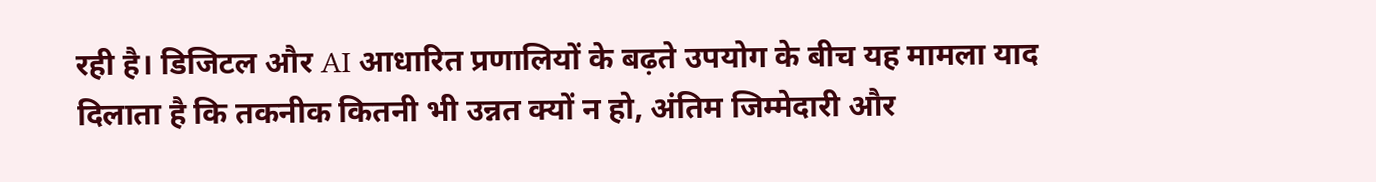रही है। डिजिटल और AI आधारित प्रणालियों के बढ़ते उपयोग के बीच यह मामला याद दिलाता है कि तकनीक कितनी भी उन्नत क्यों न हो, अंतिम जिम्मेदारी और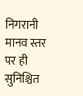निगरानी मानव स्तर पर ही सुनिश्चित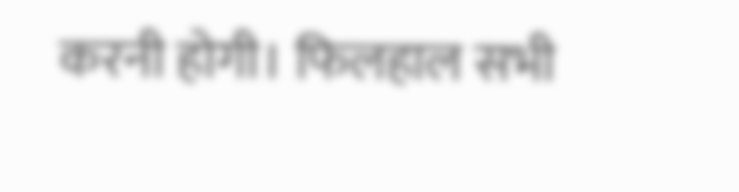करनी होगी। फिलहाल सभी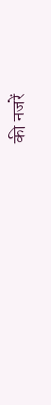की नजरें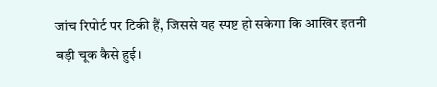जांच रिपोर्ट पर टिकी हैं, जिससे यह स्पष्ट हो सकेगा कि आखिर इतनी बड़ी चूक कैसे हुई।